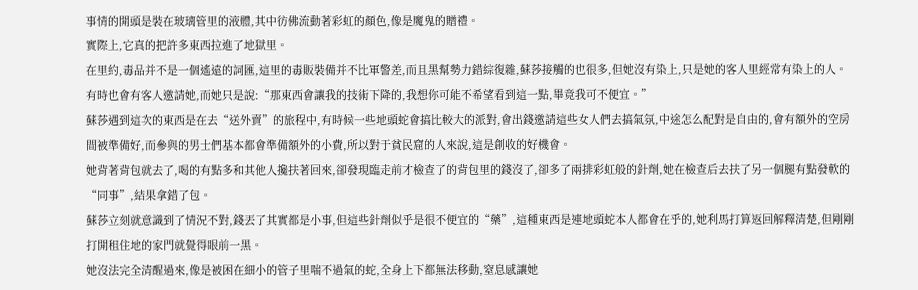事情的開頭是裝在玻璃管里的液體,其中彷佛流動著彩虹的顏色,像是魔鬼的贈禮。
實際上,它真的把許多東西拉進了地獄里。
在里約,毒品并不是一個遙遠的詞匯,這里的毒販裝備并不比軍警差,而且黑幫勢力錯綜復雜,蘇莎接觸的也很多,但她沒有染上,只是她的客人里經常有染上的人。
有時也會有客人邀請她,而她只是說:“那東西會讓我的技術下降的,我想你可能不希望看到這一點,畢竟我可不便宜。”
蘇莎遇到這次的東西是在去“送外賣”的旅程中,有時候一些地頭蛇會搞比較大的派對,會出錢邀請這些女人們去搞氣氛,中途怎么配對是自由的,會有額外的空房間被準備好,而參與的男士們基本都會準備額外的小費,所以對于貧民窟的人來說,這是創收的好機會。
她背著背包就去了,喝的有點多和其他人攙扶著回來,卻發現臨走前才檢查了的背包里的錢沒了,卻多了兩排彩虹般的針劑,她在檢查后去扶了另一個腿有點發軟的“同事”,結果拿錯了包。
蘇莎立刻就意識到了情況不對,錢丟了其實都是小事,但這些針劑似乎是很不便宜的“藥”,這種東西是連地頭蛇本人都會在乎的,她利馬打算返回解釋清楚,但剛剛打開租住地的家門就覺得眼前一黑。
她沒法完全清醒過來,像是被困在細小的管子里喘不過氣的蛇,全身上下都無法移動,窒息感讓她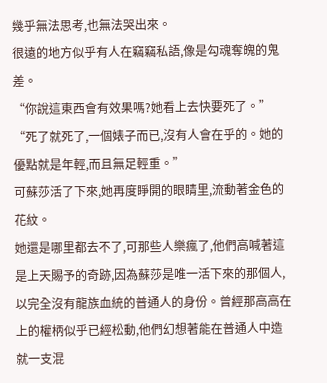幾乎無法思考,也無法哭出來。
很遠的地方似乎有人在竊竊私語,像是勾魂奪魄的鬼差。
“你說這東西會有效果嗎?她看上去快要死了。”
“死了就死了,一個婊子而已,沒有人會在乎的。她的優點就是年輕,而且無足輕重。”
可蘇莎活了下來,她再度睜開的眼睛里,流動著金色的花紋。
她還是哪里都去不了,可那些人樂瘋了,他們高喊著這是上天賜予的奇跡,因為蘇莎是唯一活下來的那個人,以完全沒有龍族血統的普通人的身份。曾經那高高在上的權柄似乎已經松動,他們幻想著能在普通人中造就一支混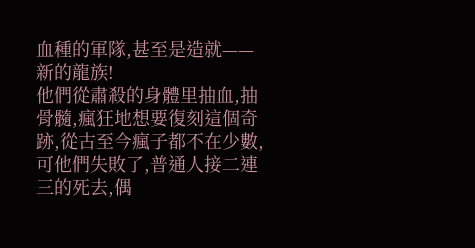血種的軍隊,甚至是造就——新的龍族!
他們從肅殺的身體里抽血,抽骨髓,瘋狂地想要復刻這個奇跡,從古至今瘋子都不在少數,可他們失敗了,普通人接二連三的死去,偶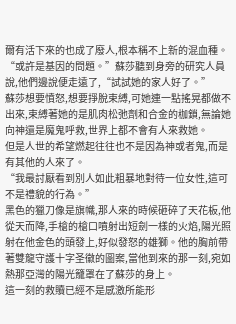爾有活下來的也成了廢人,根本稱不上新的混血種。
“或許是基因的問題。”蘇莎聽到身旁的研究人員說,他們邊說便走遠了,“試試她的家人好了。”
蘇莎想要憤怒,想要掙脫束縛,可她連一點搖晃都做不出來,束縛著她的是肌肉松弛劑和合金的枷鎖,無論她向神還是魔鬼呼救,世界上都不會有人來救她。
但是人世的希望燃起往往也不是因為神或者鬼,而是有其他的人來了。
“我最討厭看到別人如此粗暴地對待一位女性,這可不是禮貌的行為。”
黑色的獵刀像是旗幟,那人來的時候砸碎了天花板,他從天而降,手槍的槍口噴射出短劍一樣的火焰,陽光照射在他金色的頭發上,好似發怒的雄獅。他的胸前帶著雙龍守護十字圣徽的圖案,當他到來的那一刻,宛如熱那亞灣的陽光籠罩在了蘇莎的身上。
這一刻的救贖已經不是感激所能形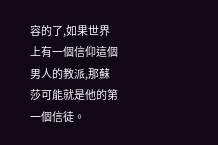容的了,如果世界上有一個信仰這個男人的教派,那蘇莎可能就是他的第一個信徒。